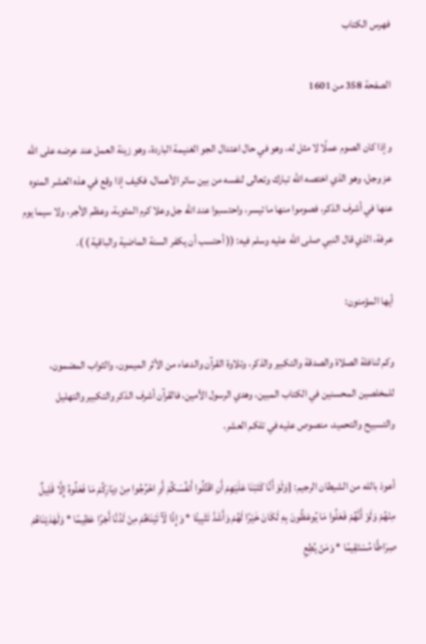فهرس الكتاب

الصفحة 358 من 1601

وإذا كان الصوم عملًا لا مثل له، وهو في حال اعتدال الجو الغنيمة الباردة، وهو زينة العمل عند عرضه على الله عز وجل، وهو الذي اختصه الله تبارك وتعالى لنفسه من بين سائر الأعمال، فكيف إذا وقع في هذه العشر المنوه عنها في أشرف الذكر، فصوموا منها ما تيسر، واحتسبوا عند الله جل وعلا كرم المثوبة، وعظم الأجر، ولا سيما يوم عرفة، الذي قال النبي صلى الله عليه وسلم فيه: (( أحتسب أن يكفر السنة الماضية والباقية ) ).

أيها المؤمنون:

وكم لنافلة الصلاة والصدقة والتكبير والذكر، وتلاوة القرآن والدعاء من الأثر الميمون، والثواب المضمون، للمخلصين المحسنين في الكتاب المبين، وهدي الرسول الأمين، فالقرآن أشرف الذكر والتكبير والتهليل والتسبيح والتحميد، منصوص عليه في تلكم العشر.

أعوذ بالله من الشيطان الرجيم: {وَلَوْ أَنَّا كَتَبْنَا عَلَيْهِمْ أَنِ اقْتُلُوا أَنفُسَكُمْ أَوِ اخْرُجُوا مِنْ دِيَارِكُمْ مَا فَعَلُوهُ إِلَّا قَلِيلٌ مِنْهُمْ وَلَوْ أَنَّهُمْ فَعَلُوا مَا يُوعَظُونَ بِهِ لَكَانَ خَيْرًا لَهُمْ وَأَشَدَّ تَثْبِيتًا * وَإِذًا لَآتَيْنَاهُمْ مِنْ لَدُنَّا أَجْرًا عَظِيمًا * وَلَهَدَيْنَاهُمْ صِرَاطًا مُسْتَقِيمًا * وَمَنْ يُطِعِ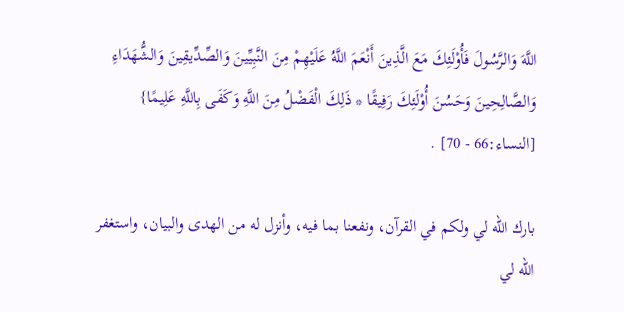اللَّهَ وَالرَّسُولَ فَأُوْلَئِكَ مَعَ الَّذِينَ أَنْعَمَ اللَّهُ عَلَيْهِمْ مِنَ النَّبِيِّينَ وَالصِّدِّيقِينَ وَالشُّهَدَاءِ وَالصَّالِحِينَ وَحَسُنَ أُوْلَئِكَ رَفِيقًا * ذَلِكَ الْفَضْلُ مِنَ اللَّهِ وَكَفَى بِاللَّهِ عَلِيمًا} [النساء:66 - 70] .

بارك الله لي ولكم في القرآن، ونفعنا بما فيه، وأنزل له من الهدى والبيان، واستغفر الله لي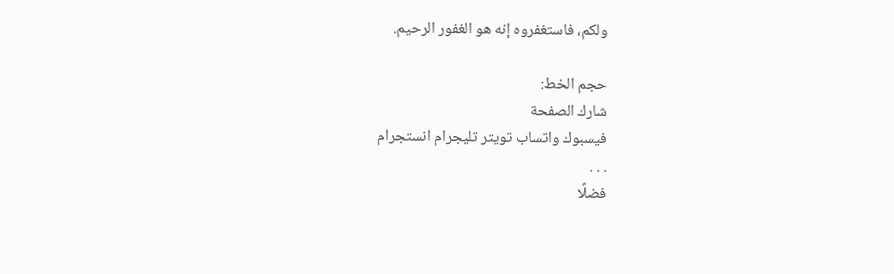ولكم، فاستغفروه إنه هو الغفور الرحيم.

حجم الخط:
شارك الصفحة
فيسبوك واتساب تويتر تليجرام انستجرام
. . .
فضلًا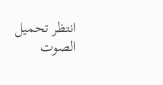انتظر تحميل الصوت